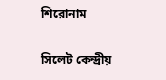শিরোনাম

সিলেট কেন্দ্রীয়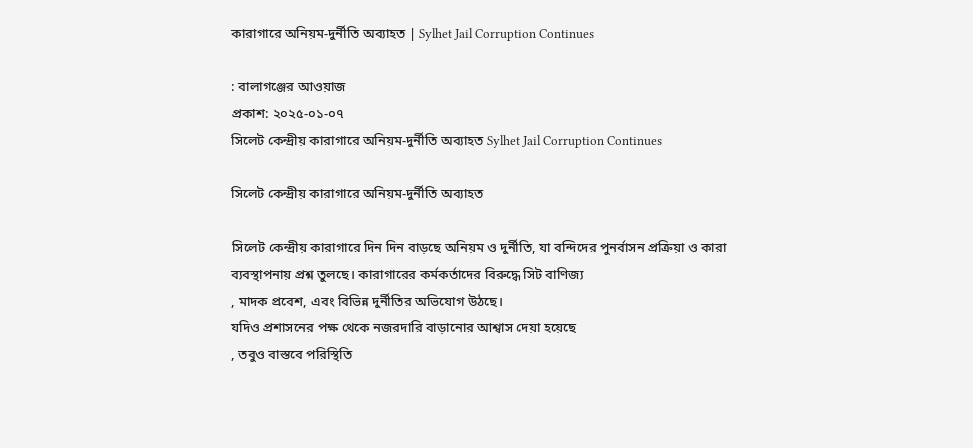কারাগারে অনিয়ম-দুর্নীতি অব্যাহত | Sylhet Jail Corruption Continues

: বালাগঞ্জের আওয়াজ
প্রকাশ: ২০২৫-০১-০৭
সিলেট কেন্দ্রীয় কারাগারে অনিয়ম-দুর্নীতি অব্যাহত Sylhet Jail Corruption Continues

সিলেট কেন্দ্রীয় কারাগারে অনিয়ম-দুর্নীতি অব্যাহত

সিলেট কেন্দ্রীয় কারাগারে দিন দিন বাড়ছে অনিয়ম ও দুর্নীতি, যা বন্দিদের পুনর্বাসন প্রক্রিয়া ও কারা
ব্যবস্থাপনায় প্রশ্ন তুলছে। কারাগারের কর্মকর্তাদের বিরুদ্ধে সিট বাণিজ্য
, মাদক প্রবেশ, এবং বিভিন্ন দুর্নীতির অভিযোগ উঠছে।
যদিও প্রশাসনের পক্ষ থেকে নজরদারি বাড়ানোর আশ্বাস দেয়া হয়েছে
, তবুও বাস্তবে পরিস্থিতি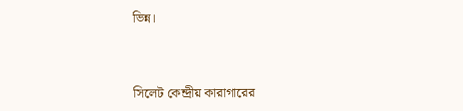ভিন্ন।



সিলেট কেন্দ্রীয় কারাগারের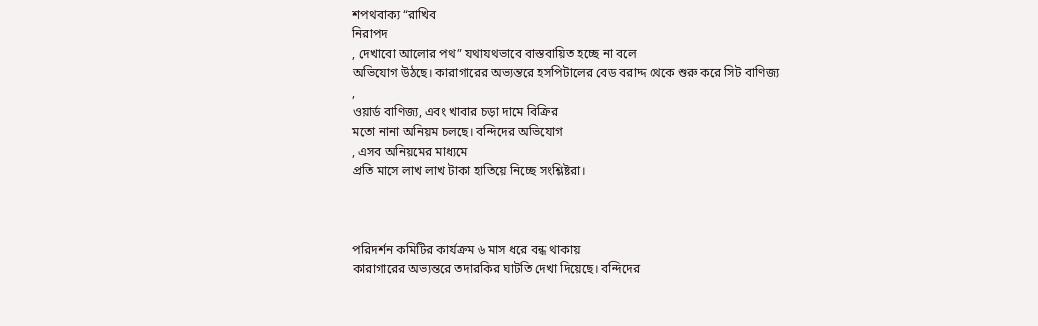শপথবাক্য “রাখিব
নিরাপদ
, দেখাবো আলোর পথ” যথাযথভাবে বাস্তবায়িত হচ্ছে না বলে
অভিযোগ উঠছে। কারাগারের অভ্যন্তরে হসপিটালের বেড বরাদ্দ থেকে শুরু করে সিট বাণিজ্য
,
ওয়ার্ড বাণিজ্য, এবং খাবার চড়া দামে বিক্রির
মতো নানা অনিয়ম চলছে। বন্দিদের অভিযোগ
, এসব অনিয়মের মাধ্যমে
প্রতি মাসে লাখ লাখ টাকা হাতিয়ে নিচ্ছে সংশ্লিষ্টরা।



পরিদর্শন কমিটির কার্যক্রম ৬ মাস ধরে বন্ধ থাকায়
কারাগারের অভ্যন্তরে তদারকির ঘাটতি দেখা দিয়েছে। বন্দিদের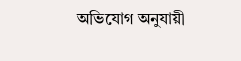অভিযোগ অনুযায়ী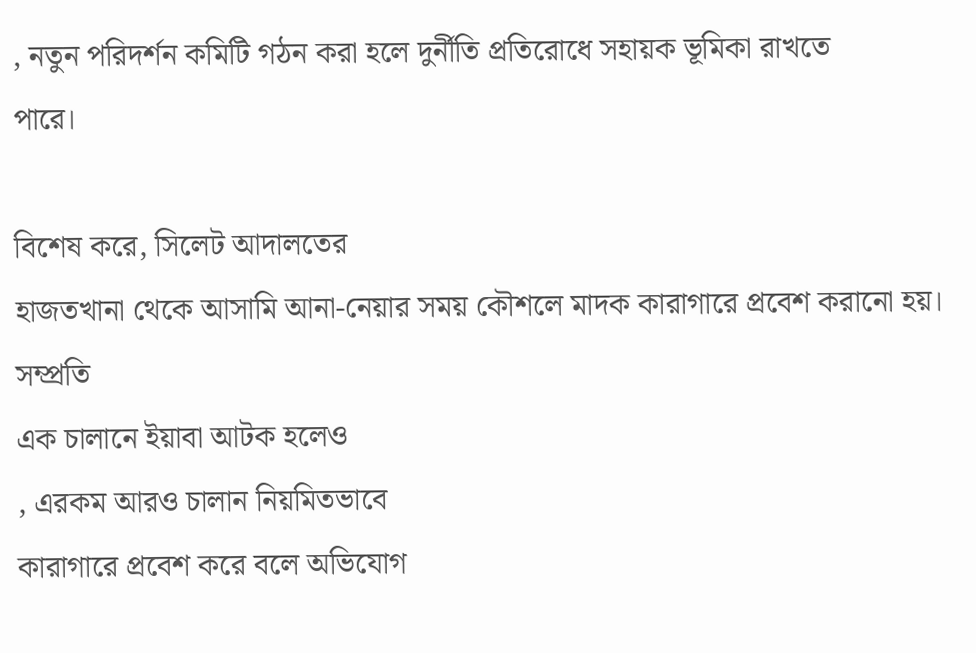, নতুন পরিদর্শন কমিটি গঠন করা হলে দুর্নীতি প্রতিরোধে সহায়ক ভূমিকা রাখতে
পারে।

বিশেষ করে, সিলেট আদালতের
হাজতখানা থেকে আসামি আনা-নেয়ার সময় কৌশলে মাদক কারাগারে প্রবেশ করানো হয়। সম্প্রতি
এক চালানে ইয়াবা আটক হলেও
, এরকম আরও চালান নিয়মিতভাবে
কারাগারে প্রবেশ করে বলে অভিযোগ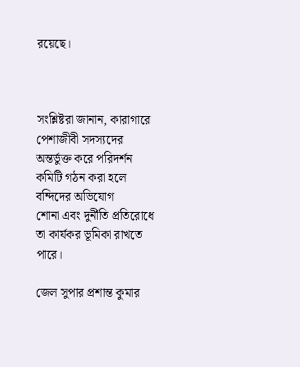রয়েছে।



সংশ্লিষ্টরা জানান, কারাগারে
পেশাজীবী সদস্যদের অন্তর্ভুক্ত করে পরিদর্শন কমিটি গঠন করা হলে বন্দিদের অভিযোগ
শোনা এবং দুর্নীতি প্রতিরোধে তা কার্যকর ভূমিকা রাখতে পারে।

জেল সুপার প্রশান্ত কুমার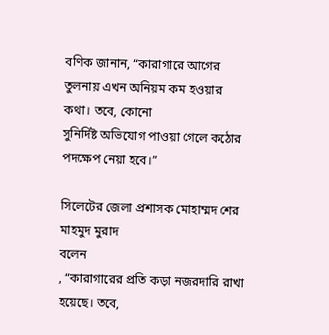বণিক জানান, “কারাগারে আগের তুলনায় এখন অনিয়ম কম হওয়ার কথা। তবে, কোনো
সুনির্দিষ্ট অভিযোগ পাওয়া গেলে কঠোর পদক্ষেপ নেয়া হবে।”

সিলেটের জেলা প্রশাসক মোহাম্মদ শের মাহমুদ মুরাদ
বলেন
, “কারাগারের প্রতি কড়া নজরদারি রাখা হয়েছে। তবে,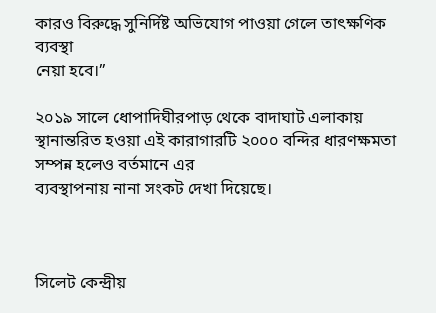কারও বিরুদ্ধে সুনির্দিষ্ট অভিযোগ পাওয়া গেলে তাৎক্ষণিক ব্যবস্থা
নেয়া হবে।”

২০১৯ সালে ধোপাদিঘীরপাড় থেকে বাদাঘাট এলাকায়
স্থানান্তরিত হওয়া এই কারাগারটি ২০০০ বন্দির ধারণক্ষমতা সম্পন্ন হলেও বর্তমানে এর
ব্যবস্থাপনায় নানা সংকট দেখা দিয়েছে।



সিলেট কেন্দ্রীয়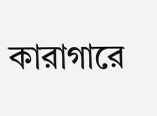কারাগারে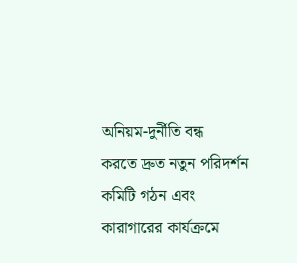অনিয়ম-দুর্নীতি বন্ধ
করতে দ্রুত নতুন পরিদর্শন কমিটি গঠন এবং কারাগারের কার্যক্রমে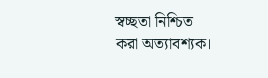স্বচ্ছতা নিশ্চিত
করা অত্যাবশ্যক।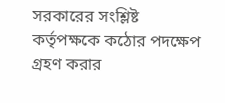সরকারের সংশ্লিষ্ট কর্তৃপক্ষকে কঠোর পদক্ষেপ গ্রহণ করার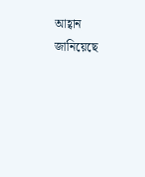আহ্বান
জানিয়েছে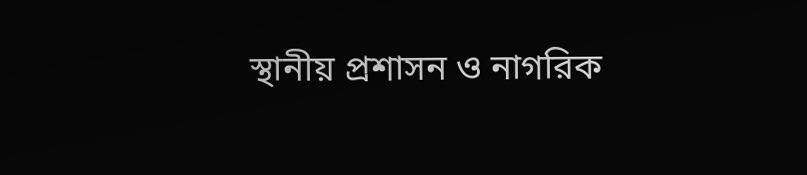স্থানীয় প্রশাসন ও নাগরিক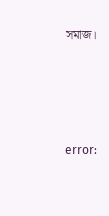সমাজ।





error: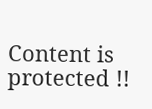Content is protected !!